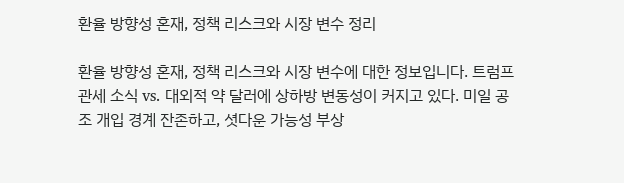환율 방향성 혼재, 정책 리스크와 시장 변수 정리

환율 방향성 혼재, 정책 리스크와 시장 변수에 대한 정보입니다. 트럼프 관세 소식 vs. 대외적 약 달러에 상하방 변동성이 커지고 있다. 미일 공조 개입 경계 잔존하고, 셧다운 가능성 부상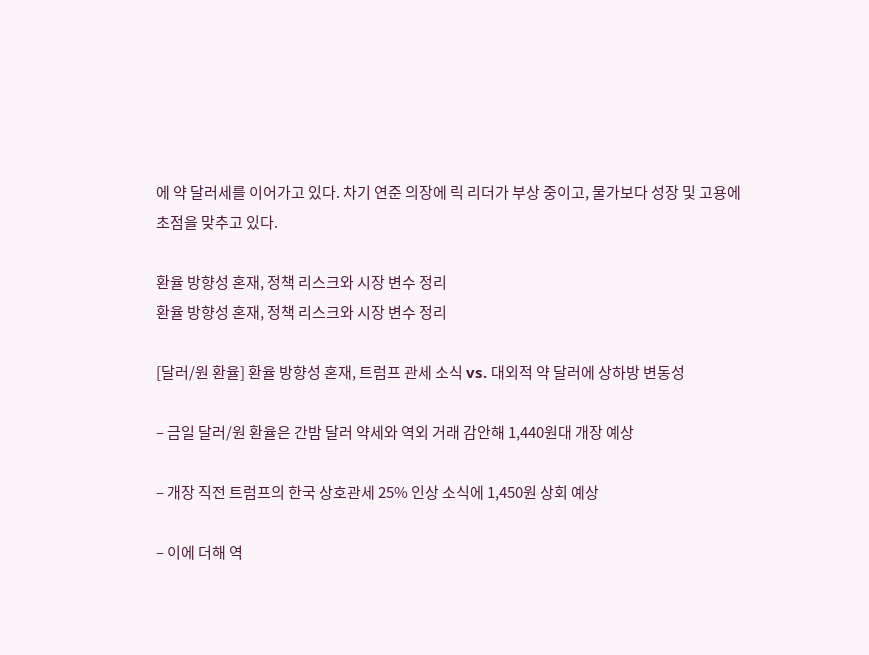에 약 달러세를 이어가고 있다. 차기 연준 의장에 릭 리더가 부상 중이고, 물가보다 성장 및 고용에 초점을 맞추고 있다.

환율 방향성 혼재, 정책 리스크와 시장 변수 정리
환율 방향성 혼재, 정책 리스크와 시장 변수 정리

[달러/원 환율] 환율 방향성 혼재, 트럼프 관세 소식 vs. 대외적 약 달러에 상하방 변동성

– 금일 달러/원 환율은 간밤 달러 약세와 역외 거래 감안해 1,440원대 개장 예상

– 개장 직전 트럼프의 한국 상호관세 25% 인상 소식에 1,450원 상회 예상

– 이에 더해 역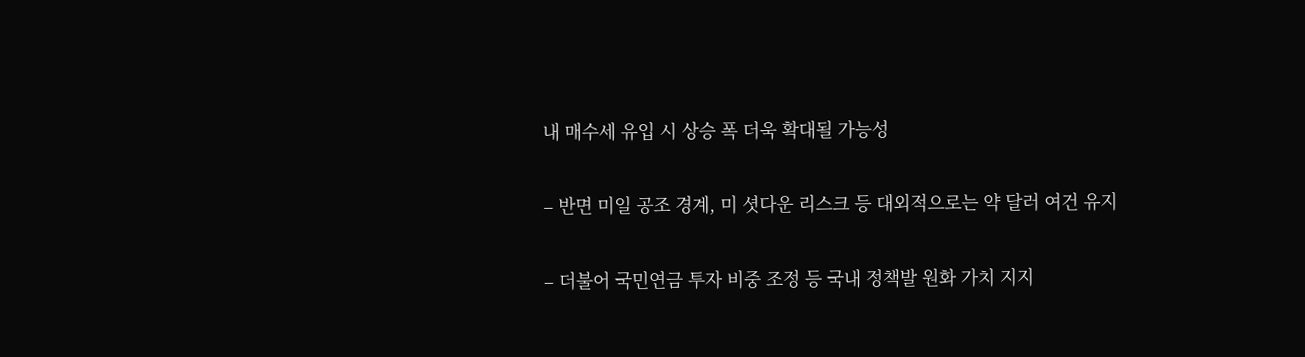내 매수세 유입 시 상승 폭 더욱 확대될 가능성

– 반면 미일 공조 경계, 미 셧다운 리스크 등 대외적으로는 약 달러 여건 유지

– 더불어 국민연금 투자 비중 조정 등 국내 정책발 원화 가치 지지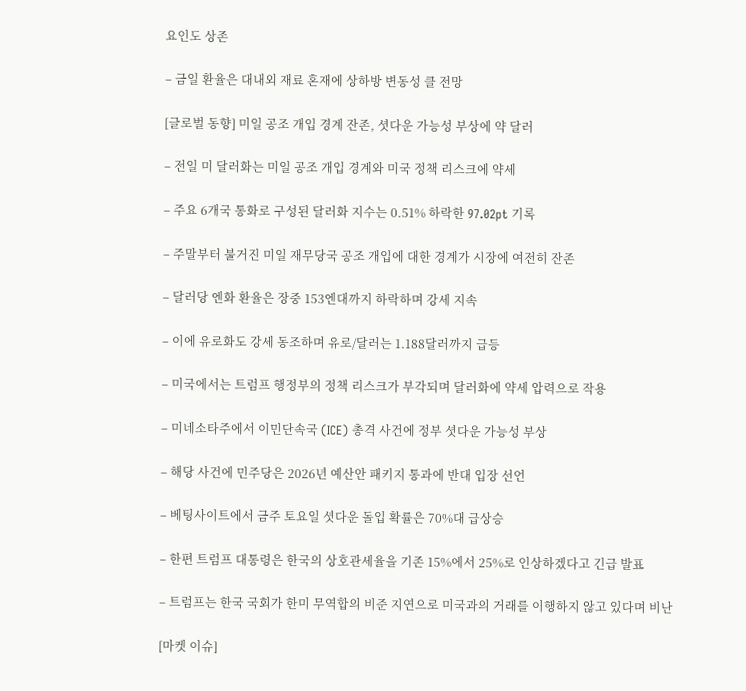요인도 상존

– 금일 환율은 대내외 재료 혼재에 상하방 변동성 클 전망

[글로벌 동향] 미일 공조 개입 경계 잔존, 셧다운 가능성 부상에 약 달러

– 전일 미 달러화는 미일 공조 개입 경계와 미국 정책 리스크에 약세

– 주요 6개국 통화로 구성된 달러화 지수는 0.51% 하락한 97.02pt 기록

– 주말부터 불거진 미일 재무당국 공조 개입에 대한 경계가 시장에 여전히 잔존

– 달러당 엔화 환율은 장중 153엔대까지 하락하며 강세 지속

– 이에 유로화도 강세 동조하며 유로/달러는 1.188달러까지 급등

– 미국에서는 트럼프 행정부의 정책 리스크가 부각되며 달러화에 약세 압력으로 작용

– 미네소타주에서 이민단속국 (ICE) 총격 사건에 정부 셧다운 가능성 부상

– 해당 사건에 민주당은 2026년 예산안 패키지 통과에 반대 입장 선언

– 베팅사이트에서 금주 토요일 셧다운 돌입 확률은 70%대 급상승

– 한편 트럼프 대통령은 한국의 상호관세율을 기존 15%에서 25%로 인상하겠다고 긴급 발표

– 트럼프는 한국 국회가 한미 무역합의 비준 지연으로 미국과의 거래를 이행하지 않고 있다며 비난

[마켓 이슈]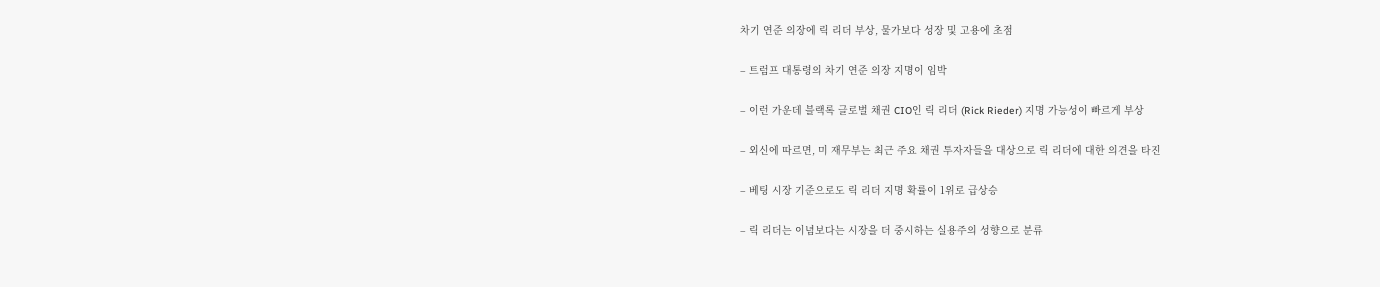차기 연준 의장에 릭 리더 부상, 물가보다 성장 및 고용에 초점

– 트럼프 대통령의 차기 연준 의장 지명이 임박

– 이런 가운데 블랙록 글로벌 채권 CIO인 릭 리더 (Rick Rieder) 지명 가능성이 빠르게 부상

– 외신에 따르면, 미 재무부는 최근 주요 채권 투자자들을 대상으로 릭 리더에 대한 의견을 타진

– 베팅 시장 기준으로도 릭 리더 지명 확률이 1위로 급상승

– 릭 리더는 이념보다는 시장을 더 중시하는 실용주의 성향으로 분류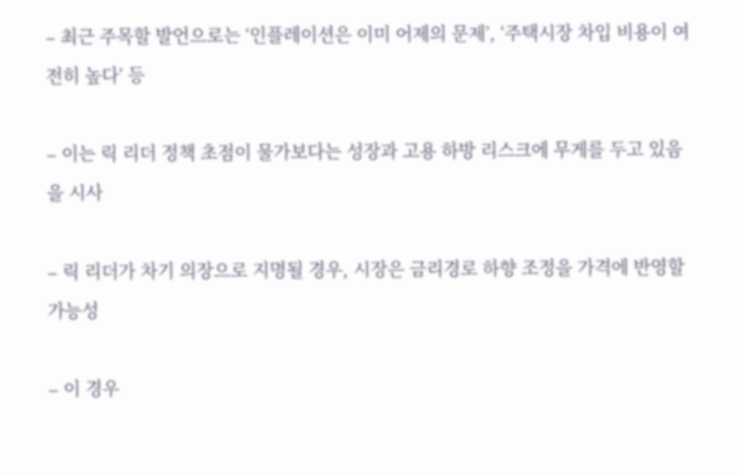– 최근 주목할 발언으로는 ‘인플레이션은 이미 어제의 문제’, ‘주택시장 차입 비용이 여전히 높다’ 등

– 이는 릭 리더 정책 초점이 물가보다는 성장과 고용 하방 리스크에 무게를 두고 있음을 시사

– 릭 리더가 차기 의장으로 지명될 경우, 시장은 금리경로 하향 조정을 가격에 반영할 가능성

– 이 경우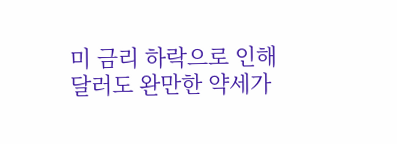미 금리 하락으로 인해 달러도 완만한 약세가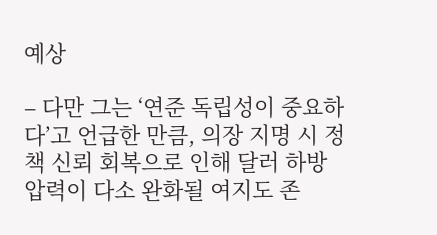예상

– 다만 그는 ‘연준 독립성이 중요하다’고 언급한 만큼, 의장 지명 시 정책 신뢰 회복으로 인해 달러 하방 압력이 다소 완화될 여지도 존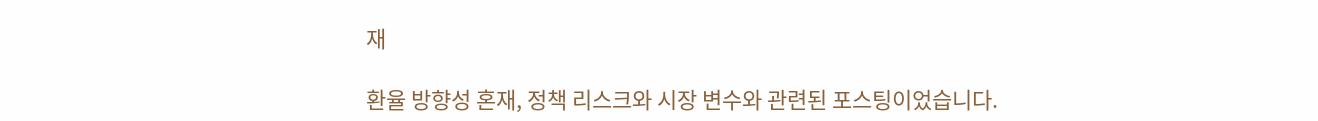재

환율 방향성 혼재, 정책 리스크와 시장 변수와 관련된 포스팅이었습니다.